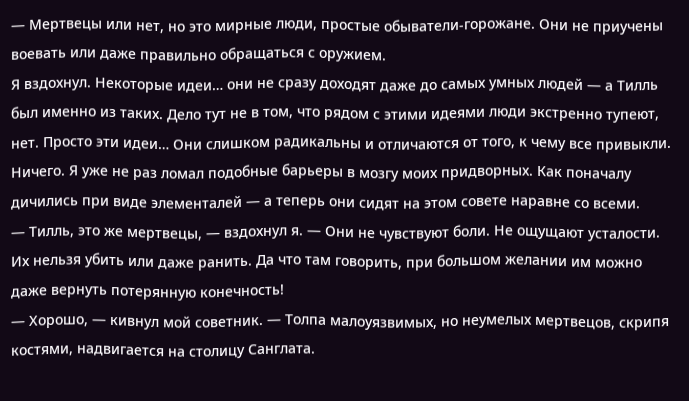— Мертвецы или нет, но это мирные люди, простые обыватели-горожане. Они не приучены воевать или даже правильно обращаться с оружием.
Я вздохнул. Некоторые идеи… они не сразу доходят даже до самых умных людей — а Тилль был именно из таких. Дело тут не в том, что рядом с этими идеями люди экстренно тупеют, нет. Просто эти идеи… Они слишком радикальны и отличаются от того, к чему все привыкли.
Ничего. Я уже не раз ломал подобные барьеры в мозгу моих придворных. Как поначалу дичились при виде элементалей — а теперь они сидят на этом совете наравне со всеми.
— Тилль, это же мертвецы, — вздохнул я. — Они не чувствуют боли. Не ощущают усталости. Их нельзя убить или даже ранить. Да что там говорить, при большом желании им можно даже вернуть потерянную конечность!
— Хорошо, — кивнул мой советник. — Толпа малоуязвимых, но неумелых мертвецов, скрипя костями, надвигается на столицу Санглата.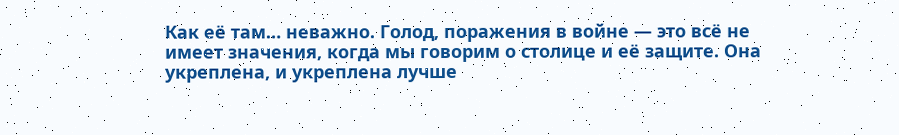Как её там… неважно. Голод, поражения в войне — это всё не имеет значения, когда мы говорим о столице и её защите. Она укреплена, и укреплена лучше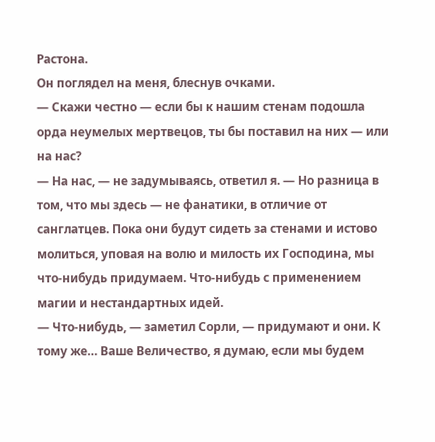Растона.
Он поглядел на меня, блеснув очками.
— Скажи честно — если бы к нашим стенам подошла орда неумелых мертвецов, ты бы поставил на них — или на нас?
— На нас, — не задумываясь, ответил я. — Но разница в том, что мы здесь — не фанатики, в отличие от санглатцев. Пока они будут сидеть за стенами и истово молиться, уповая на волю и милость их Господина, мы что-нибудь придумаем. Что-нибудь с применением магии и нестандартных идей.
— Что-нибудь, — заметил Сорли, — придумают и они. К тому же… Ваше Величество, я думаю, если мы будем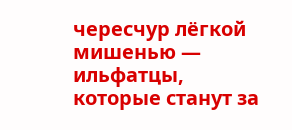чересчур лёгкой мишенью — ильфатцы, которые станут за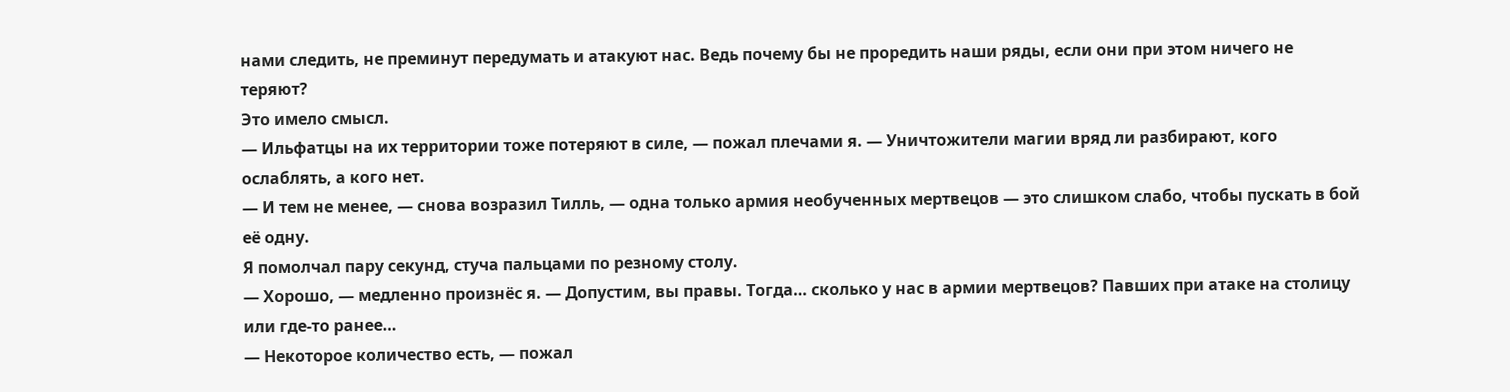нами следить, не преминут передумать и атакуют нас. Ведь почему бы не проредить наши ряды, если они при этом ничего не теряют?
Это имело смысл.
— Ильфатцы на их территории тоже потеряют в силе, — пожал плечами я. — Уничтожители магии вряд ли разбирают, кого ослаблять, а кого нет.
— И тем не менее, — снова возразил Тилль, — одна только армия необученных мертвецов — это слишком слабо, чтобы пускать в бой её одну.
Я помолчал пару секунд, стуча пальцами по резному столу.
— Хорошо, — медленно произнёс я. — Допустим, вы правы. Тогда… сколько у нас в армии мертвецов? Павших при атаке на столицу или где-то ранее…
— Некоторое количество есть, — пожал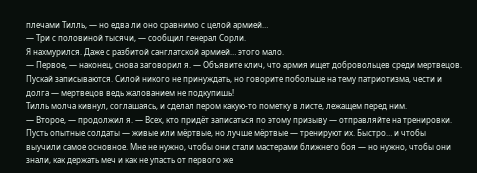плечами Тилль, — но едва ли оно сравнимо с целой армией…
— Три с половиной тысячи, — сообщил генерал Сорли.
Я нахмурился. Даже с разбитой санглатской армией… этого мало.
— Первое, — наконец, снова заговорил я. — Объявите клич, что армия ищет добровольцев среди мертвецов. Пускай записываются. Силой никого не принуждать, но говорите побольше на тему патриотизма, чести и долга — мертвецов ведь жалованием не подкупишь!
Тилль молча кивнул, соглашаясь, и сделал пером какую-то пометку в листе, лежащем перед ним.
— Второе, — продолжил я. — Всех, кто придёт записаться по этому призыву — отправляйте на тренировки. Пусть опытные солдаты — живые или мёртвые, но лучше мёртвые — тренируют их. Быстро… и чтобы выучили самое основное. Мне не нужно, чтобы они стали мастерами ближнего боя — но нужно, чтобы они знали, как держать меч и как не упасть от первого же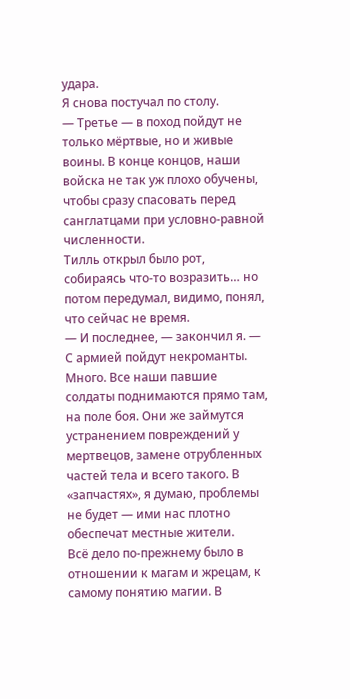удара.
Я снова постучал по столу.
— Третье — в поход пойдут не только мёртвые, но и живые воины. В конце концов, наши войска не так уж плохо обучены, чтобы сразу спасовать перед санглатцами при условно-равной численности.
Тилль открыл было рот, собираясь что-то возразить… но потом передумал, видимо, понял, что сейчас не время.
— И последнее, — закончил я. — С армией пойдут некроманты. Много. Все наши павшие солдаты поднимаются прямо там, на поле боя. Они же займутся устранением повреждений у мертвецов, замене отрубленных частей тела и всего такого. В «запчастях», я думаю, проблемы не будет — ими нас плотно обеспечат местные жители.
Всё дело по-прежнему было в отношении к магам и жрецам, к самому понятию магии. В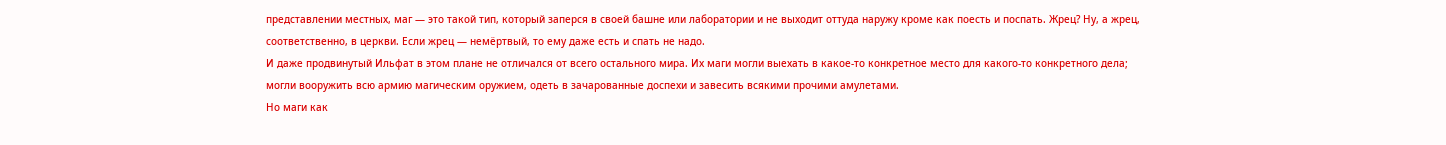представлении местных, маг — это такой тип, который заперся в своей башне или лаборатории и не выходит оттуда наружу кроме как поесть и поспать. Жрец? Ну, а жрец, соответственно, в церкви. Если жрец — немёртвый, то ему даже есть и спать не надо.
И даже продвинутый Ильфат в этом плане не отличался от всего остального мира. Их маги могли выехать в какое-то конкретное место для какого-то конкретного дела; могли вооружить всю армию магическим оружием, одеть в зачарованные доспехи и завесить всякими прочими амулетами.
Но маги как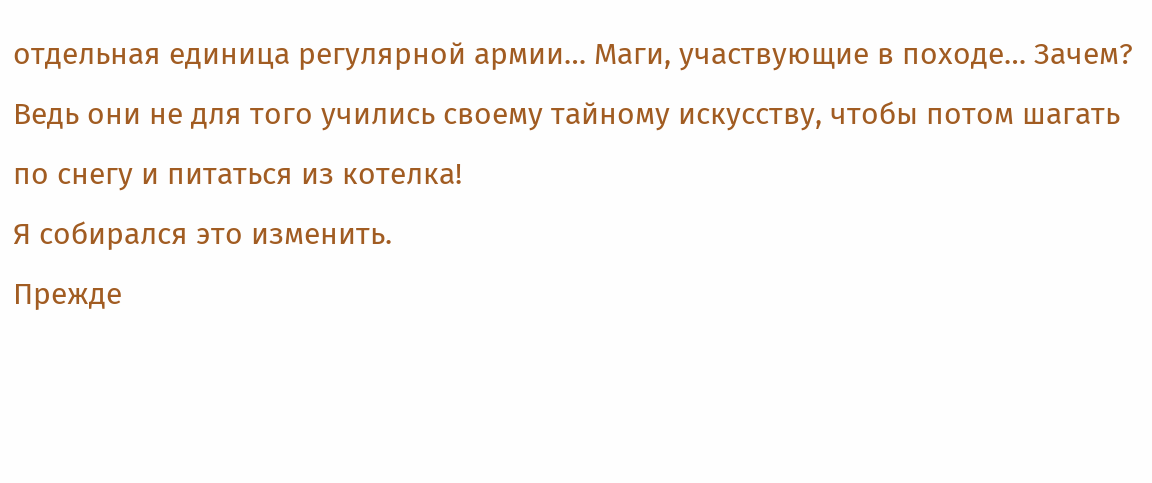отдельная единица регулярной армии… Маги, участвующие в походе… Зачем? Ведь они не для того учились своему тайному искусству, чтобы потом шагать по снегу и питаться из котелка!
Я собирался это изменить.
Прежде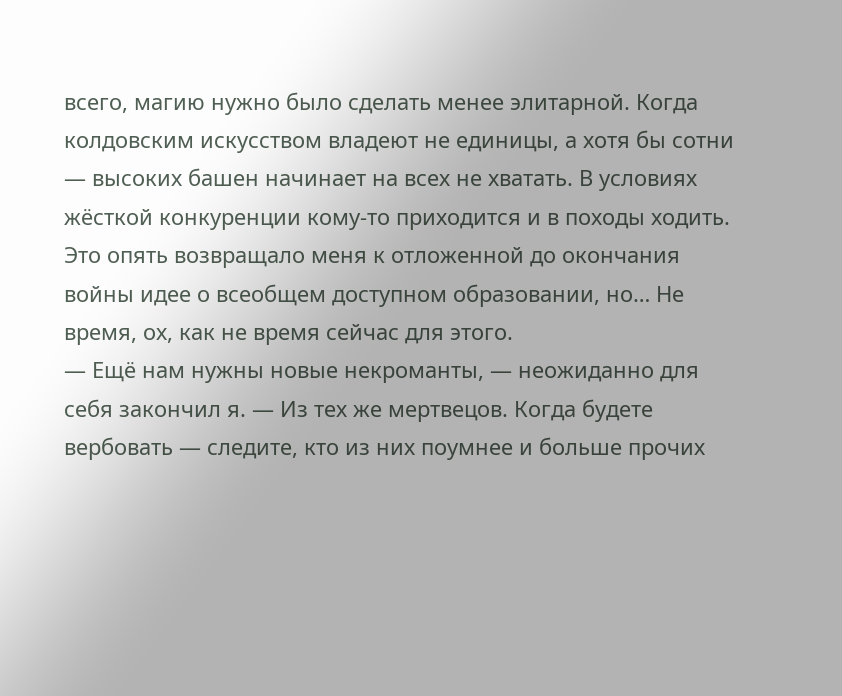всего, магию нужно было сделать менее элитарной. Когда колдовским искусством владеют не единицы, а хотя бы сотни — высоких башен начинает на всех не хватать. В условиях жёсткой конкуренции кому-то приходится и в походы ходить.
Это опять возвращало меня к отложенной до окончания войны идее о всеобщем доступном образовании, но… Не время, ох, как не время сейчас для этого.
— Ещё нам нужны новые некроманты, — неожиданно для себя закончил я. — Из тех же мертвецов. Когда будете вербовать — следите, кто из них поумнее и больше прочих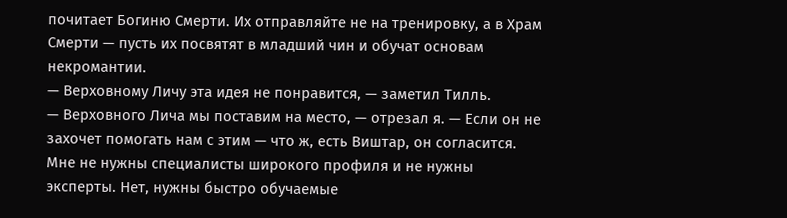почитает Богиню Смерти. Их отправляйте не на тренировку, а в Храм Смерти — пусть их посвятят в младший чин и обучат основам некромантии.
— Верховному Личу эта идея не понравится, — заметил Тилль.
— Верховного Лича мы поставим на место, — отрезал я. — Если он не захочет помогать нам с этим — что ж, есть Виштар, он согласится. Мне не нужны специалисты широкого профиля и не нужны эксперты. Нет, нужны быстро обучаемые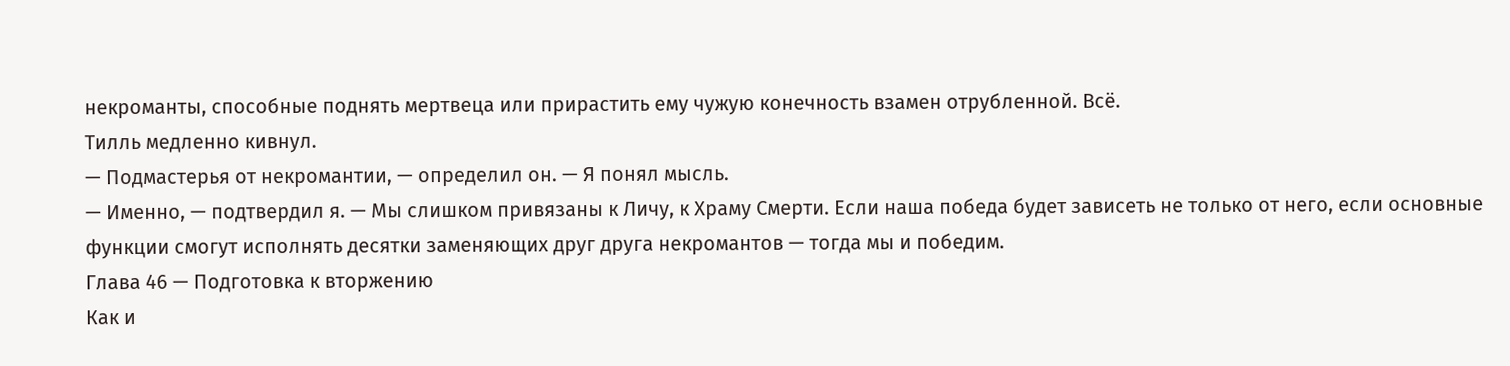некроманты, способные поднять мертвеца или прирастить ему чужую конечность взамен отрубленной. Всё.
Тилль медленно кивнул.
— Подмастерья от некромантии, — определил он. — Я понял мысль.
— Именно, — подтвердил я. — Мы слишком привязаны к Личу, к Храму Смерти. Если наша победа будет зависеть не только от него, если основные функции смогут исполнять десятки заменяющих друг друга некромантов — тогда мы и победим.
Глава 46 — Подготовка к вторжению
Как и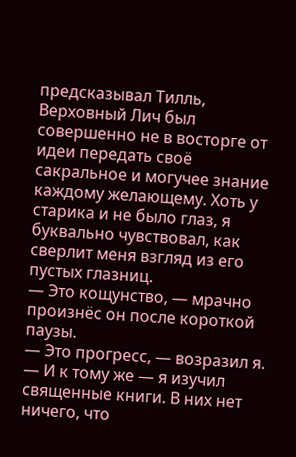предсказывал Тилль, Верховный Лич был совершенно не в восторге от идеи передать своё сакральное и могучее знание каждому желающему. Хоть у старика и не было глаз, я буквально чувствовал, как сверлит меня взгляд из его пустых глазниц.
— Это кощунство, — мрачно произнёс он после короткой паузы.
— Это прогресс, — возразил я. — И к тому же — я изучил священные книги. В них нет ничего, что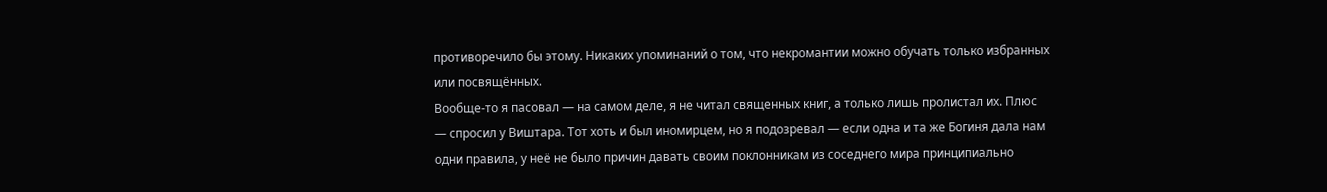противоречило бы этому. Никаких упоминаний о том, что некромантии можно обучать только избранных или посвящённых.
Вообще-то я пасовал — на самом деле, я не читал священных книг, а только лишь пролистал их. Плюс — спросил у Виштара. Тот хоть и был иномирцем, но я подозревал — если одна и та же Богиня дала нам одни правила, у неё не было причин давать своим поклонникам из соседнего мира принципиально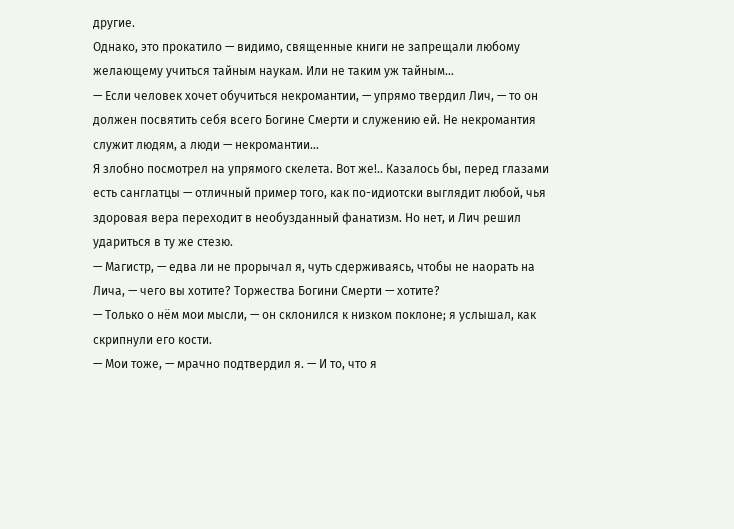другие.
Однако, это прокатило — видимо, священные книги не запрещали любому желающему учиться тайным наукам. Или не таким уж тайным…
— Если человек хочет обучиться некромантии, — упрямо твердил Лич, — то он должен посвятить себя всего Богине Смерти и служению ей. Не некромантия служит людям, а люди — некромантии…
Я злобно посмотрел на упрямого скелета. Вот же!.. Казалось бы, перед глазами есть санглатцы — отличный пример того, как по-идиотски выглядит любой, чья здоровая вера переходит в необузданный фанатизм. Но нет, и Лич решил удариться в ту же стезю.
— Магистр, — едва ли не прорычал я, чуть сдерживаясь, чтобы не наорать на Лича, — чего вы хотите? Торжества Богини Смерти — хотите?
— Только о нём мои мысли, — он склонился к низком поклоне; я услышал, как скрипнули его кости.
— Мои тоже, — мрачно подтвердил я. — И то, что я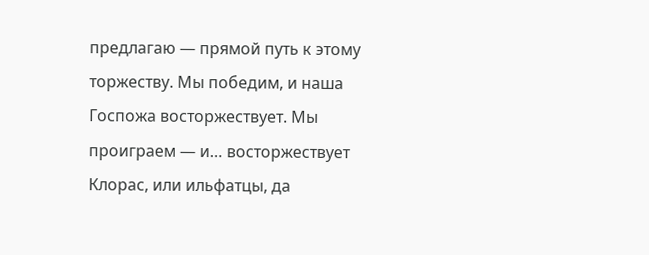предлагаю — прямой путь к этому торжеству. Мы победим, и наша Госпожа восторжествует. Мы проиграем — и… восторжествует Клорас, или ильфатцы, да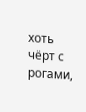хоть чёрт с рогами,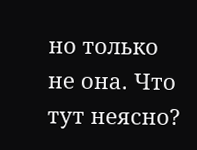но только не она. Что тут неясно?